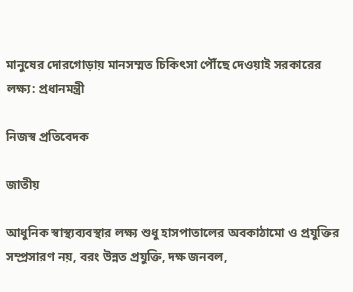মানুষের দোরগোড়ায় মানসম্মত চিকিৎসা পৌঁছে দেওয়াই সরকারের লক্ষ্য: প্রধানমন্ত্রী

নিজস্ব প্রতিবেদক

জাতীয়

আধুনিক স্বাস্থ্যব্যবস্থার লক্ষ্য শুধু হাসপাতালের অবকাঠামো ও প্রযুক্তির সম্প্রসারণ নয়, বরং উন্নত প্রযুক্তি, দক্ষ জনবল,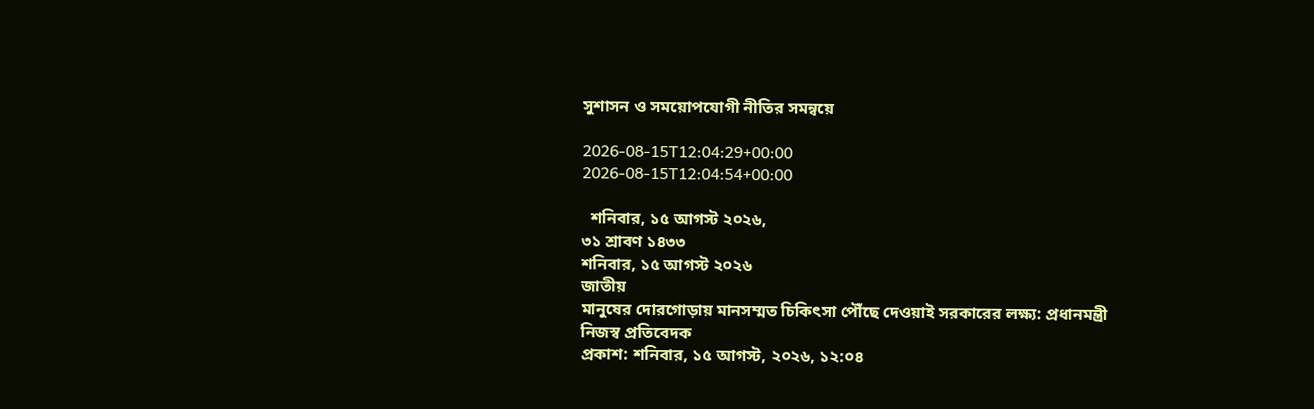সুশাসন ও সময়োপযোগী নীতির সমন্বয়ে

2026-08-15T12:04:29+00:00
2026-08-15T12:04:54+00:00

  শনিবার, ১৫ আগস্ট ২০২৬,
৩১ শ্রাবণ ১৪৩৩
শনিবার, ১৫ আগস্ট ২০২৬
জাতীয়
মানুষের দোরগোড়ায় মানসম্মত চিকিৎসা পৌঁছে দেওয়াই সরকারের লক্ষ্য: প্রধানমন্ত্রী
নিজস্ব প্রতিবেদক
প্রকাশ: শনিবার, ১৫ আগস্ট, ২০২৬, ১২:০৪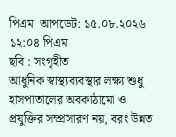পিএম  আপডেট: ১৫.০৮.২০২৬ ১২:০৪ পিএম
ছবি : সংগৃহীত
আধুনিক স্বাস্থ্যব্যবস্থার লক্ষ্য শুধু হাসপাতালের অবকাঠামো ও প্রযুক্তির সম্প্রসারণ নয়, বরং উন্নত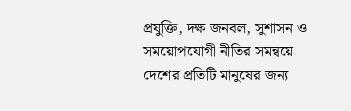প্রযুক্তি, দক্ষ জনবল, সুশাসন ও সময়োপযোগী নীতির সমন্বয়ে দেশের প্রতিটি মানুষের জন্য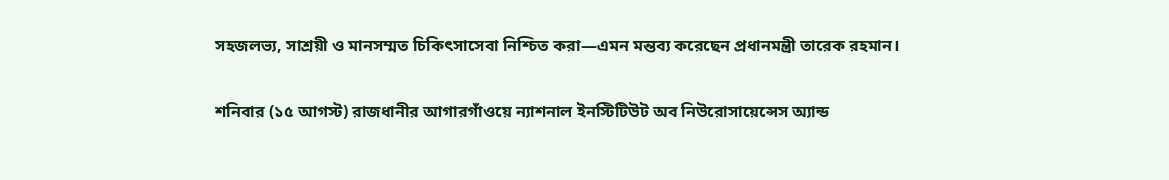সহজলভ্য, সাশ্রয়ী ও মানসম্মত চিকিৎসাসেবা নিশ্চিত করা—এমন মন্তব্য করেছেন প্রধানমন্ত্রী তারেক রহমান।

শনিবার (১৫ আগস্ট) রাজধানীর আগারগাঁওয়ে ন্যাশনাল ইনস্টিটিউট অব নিউরোসায়েন্সেস অ্যান্ড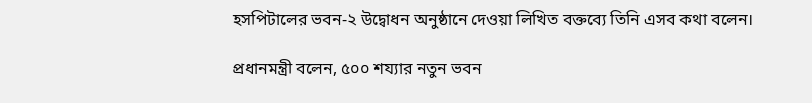হসপিটালের ভবন-২ উদ্বোধন অনুষ্ঠানে দেওয়া লিখিত বক্তব্যে তিনি এসব কথা বলেন।

প্রধানমন্ত্রী বলেন, ৫০০ শয্যার নতুন ভবন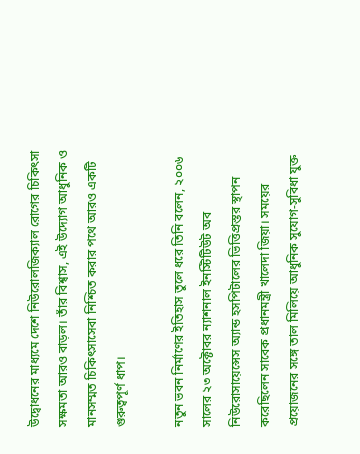উদ্বোধনের মাধ্যমে দেশে নিউরোলজিক্যাল রোগের চিকিৎসা সক্ষমতা আরও বাড়ল। তাঁর বিশ্বাস, এই উদ্যোগ আধুনিক ও মানসম্মত চিকিৎসাসেবা নিশ্চিত করার পথে আরও একটি গুরুত্বপূর্ণ ধাপ।

নতুন ভবন নির্মাণের ইতিহাস তুলে ধরে তিনি বলেন, ২০০৬ সালের ২৩ অক্টোবর ন্যাশনাল ইনস্টিটিউট অব নিউরোসায়েন্সেস অ্যান্ড হসপিটালের ভিত্তিপ্রস্তর স্থাপন করেছিলেন সাবেক প্রধানমন্ত্রী খালেদা জিয়া। সময়ের প্রয়োজনের সঙ্গে তাল মিলিয়ে আধুনিক সুযোগ-সুবিধা যুক্ত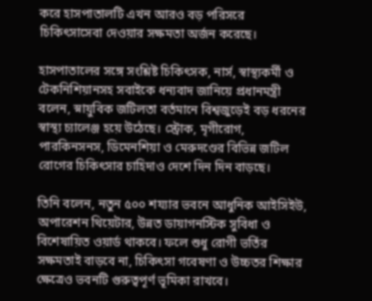করে হাসপাতালটি এখন আরও বড় পরিসরে চিকিৎসাসেবা দেওয়ার সক্ষমতা অর্জন করেছে।

হাসপাতালের সঙ্গে সংশ্লিষ্ট চিকিৎসক, নার্স, স্বাস্থ্যকর্মী ও টেকনিশিয়ানসহ সবাইকে ধন্যবাদ জানিয়ে প্রধানমন্ত্রী বলেন, স্নায়ুবিক জটিলতা বর্তমানে বিশ্বজুড়েই বড় ধরনের স্বাস্থ্য চ্যালেঞ্জ হয়ে উঠেছে। স্ট্রোক, মৃগীরোগ, পারকিনসনস, ডিমেনশিয়া ও মেরুদণ্ডের বিভিন্ন জটিল রোগের চিকিৎসার চাহিদাও দেশে দিন দিন বাড়ছে।

তিনি বলেন, নতুন ৫০০ শয্যার ভবনে আধুনিক আইসিইউ, অপারেশন থিয়েটার, উন্নত ডায়াগনস্টিক সুবিধা ও বিশেষায়িত ওয়ার্ড থাকবে। ফলে শুধু রোগী ভর্তির সক্ষমতাই বাড়বে না, চিকিৎসা গবেষণা ও উচ্চতর শিক্ষার ক্ষেত্রেও ভবনটি গুরুত্বপূর্ণ ভূমিকা রাখবে।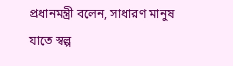প্রধানমন্ত্রী বলেন, সাধারণ মানুষ যাতে স্বল্প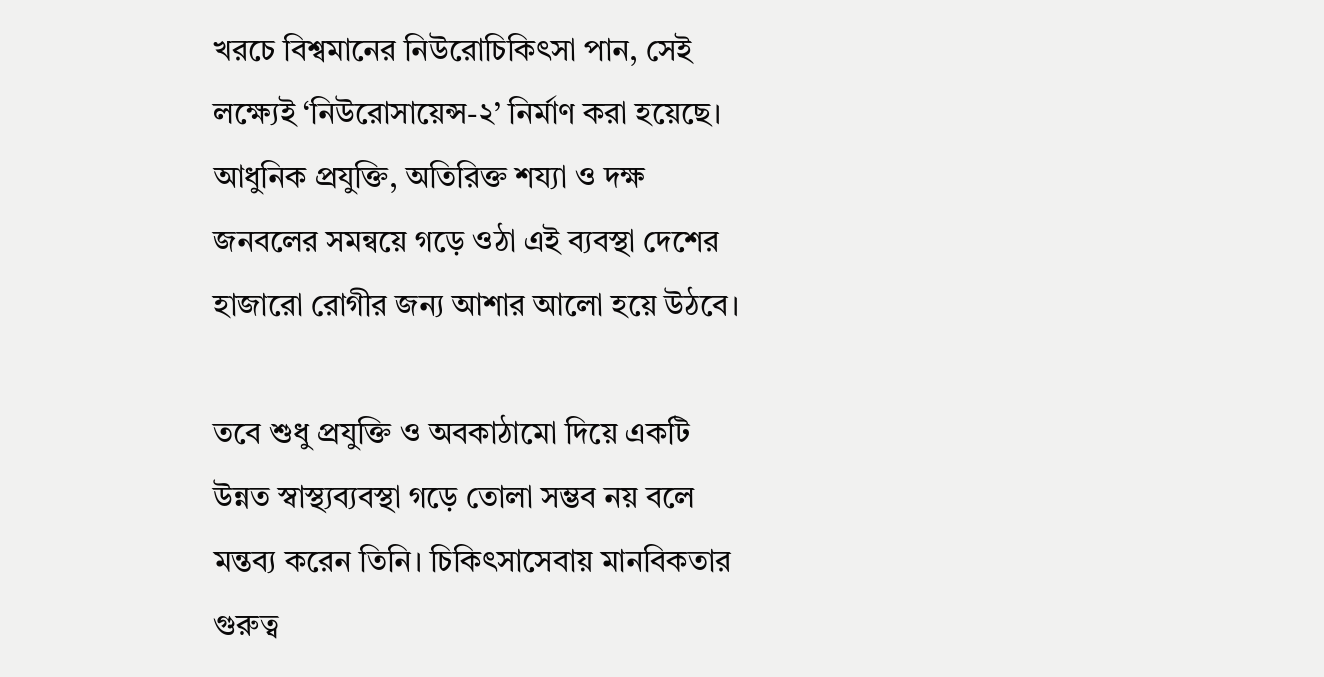খরচে বিশ্বমানের নিউরোচিকিৎসা পান, সেই লক্ষ্যেই ‘নিউরোসায়েন্স-২’ নির্মাণ করা হয়েছে। আধুনিক প্রযুক্তি, অতিরিক্ত শয্যা ও দক্ষ জনবলের সমন্বয়ে গড়ে ওঠা এই ব্যবস্থা দেশের হাজারো রোগীর জন্য আশার আলো হয়ে উঠবে।

তবে শুধু প্রযুক্তি ও অবকাঠামো দিয়ে একটি উন্নত স্বাস্থ্যব্যবস্থা গড়ে তোলা সম্ভব নয় বলে মন্তব্য করেন তিনি। চিকিৎসাসেবায় মানবিকতার গুরুত্ব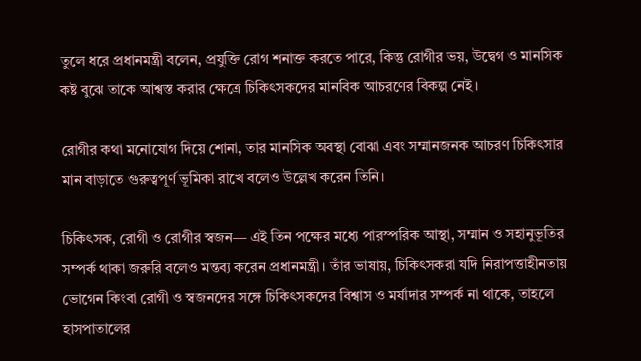তুলে ধরে প্রধানমন্ত্রী বলেন, প্রযুক্তি রোগ শনাক্ত করতে পারে, কিন্তু রোগীর ভয়, উদ্বেগ ও মানসিক কষ্ট বুঝে তাকে আশ্বস্ত করার ক্ষেত্রে চিকিৎসকদের মানবিক আচরণের বিকল্প নেই।

রোগীর কথা মনোযোগ দিয়ে শোনা, তার মানসিক অবস্থা বোঝা এবং সম্মানজনক আচরণ চিকিৎসার মান বাড়াতে গুরুত্বপূর্ণ ভূমিকা রাখে বলেও উল্লেখ করেন তিনি।

চিকিৎসক, রোগী ও রোগীর স্বজন— এই তিন পক্ষের মধ্যে পারস্পরিক আস্থা, সম্মান ও সহানুভূতির সম্পর্ক থাকা জরুরি বলেও মন্তব্য করেন প্রধানমন্ত্রী। তাঁর ভাষায়, চিকিৎসকরা যদি নিরাপত্তাহীনতায় ভোগেন কিংবা রোগী ও স্বজনদের সঙ্গে চিকিৎসকদের বিশ্বাস ও মর্যাদার সম্পর্ক না থাকে, তাহলে হাসপাতালের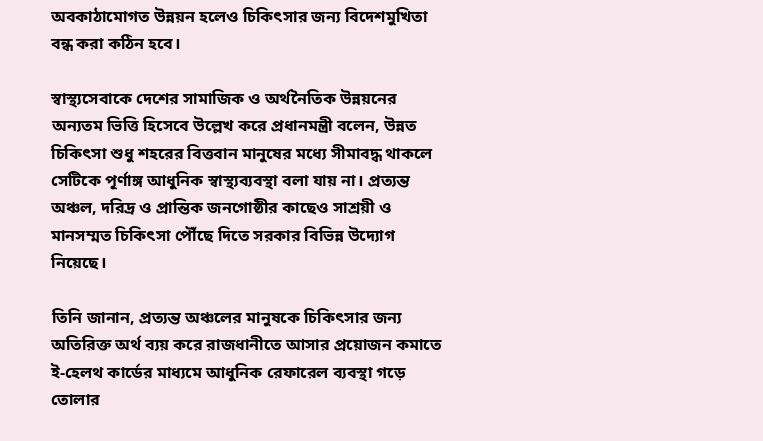অবকাঠামোগত উন্নয়ন হলেও চিকিৎসার জন্য বিদেশমুখিতা বন্ধ করা কঠিন হবে।

স্বাস্থ্যসেবাকে দেশের সামাজিক ও অর্থনৈতিক উন্নয়নের অন্যতম ভিত্তি হিসেবে উল্লেখ করে প্রধানমন্ত্রী বলেন, উন্নত চিকিৎসা শুধু শহরের বিত্তবান মানুষের মধ্যে সীমাবদ্ধ থাকলে সেটিকে পূর্ণাঙ্গ আধুনিক স্বাস্থ্যব্যবস্থা বলা যায় না। প্রত্যন্ত অঞ্চল, দরিদ্র ও প্রান্তিক জনগোষ্ঠীর কাছেও সাশ্রয়ী ও মানসম্মত চিকিৎসা পৌঁছে দিতে সরকার বিভিন্ন উদ্যোগ নিয়েছে।

তিনি জানান, প্রত্যন্ত অঞ্চলের মানুষকে চিকিৎসার জন্য অতিরিক্ত অর্থ ব্যয় করে রাজধানীতে আসার প্রয়োজন কমাতে ই-হেলথ কার্ডের মাধ্যমে আধুনিক রেফারেল ব্যবস্থা গড়ে তোলার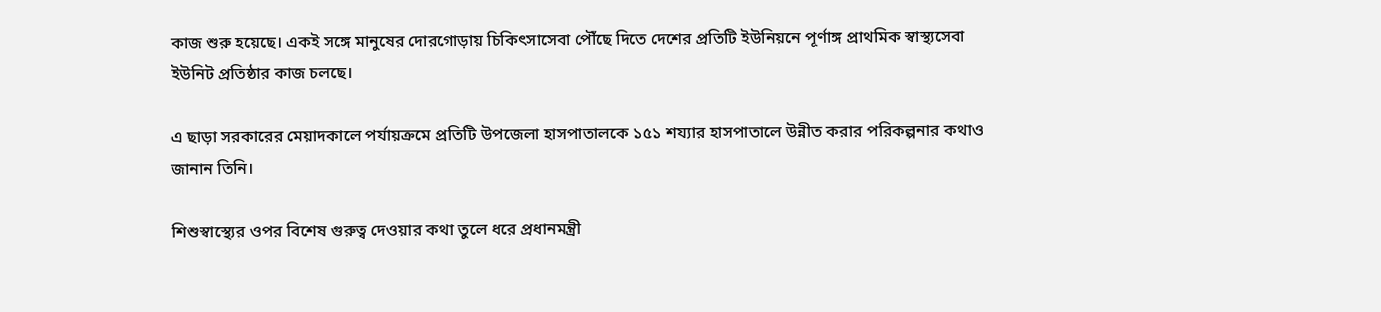কাজ শুরু হয়েছে। একই সঙ্গে মানুষের দোরগোড়ায় চিকিৎসাসেবা পৌঁছে দিতে দেশের প্রতিটি ইউনিয়নে পূর্ণাঙ্গ প্রাথমিক স্বাস্থ্যসেবা ইউনিট প্রতিষ্ঠার কাজ চলছে।

এ ছাড়া সরকারের মেয়াদকালে পর্যায়ক্রমে প্রতিটি উপজেলা হাসপাতালকে ১৫১ শয্যার হাসপাতালে উন্নীত করার পরিকল্পনার কথাও জানান তিনি।

শিশুস্বাস্থ্যের ওপর বিশেষ গুরুত্ব দেওয়ার কথা তুলে ধরে প্রধানমন্ত্রী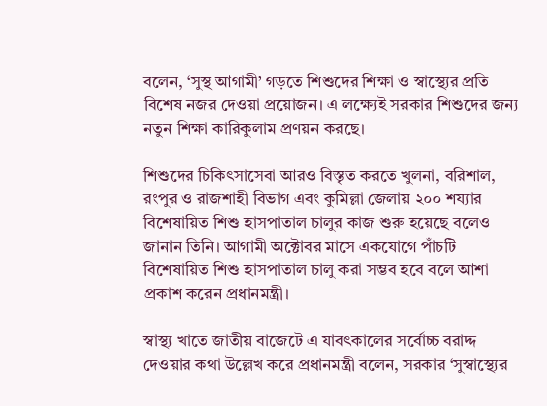বলেন, ‘সুস্থ আগামী’ গড়তে শিশুদের শিক্ষা ও স্বাস্থ্যের প্রতি বিশেষ নজর দেওয়া প্রয়োজন। এ লক্ষ্যেই সরকার শিশুদের জন্য নতুন শিক্ষা কারিকুলাম প্রণয়ন করছে।

শিশুদের চিকিৎসাসেবা আরও বিস্তৃত করতে খুলনা, বরিশাল, রংপুর ও রাজশাহী বিভাগ এবং কুমিল্লা জেলায় ২০০ শয্যার বিশেষায়িত শিশু হাসপাতাল চালুর কাজ শুরু হয়েছে বলেও জানান তিনি। আগামী অক্টোবর মাসে একযোগে পাঁচটি বিশেষায়িত শিশু হাসপাতাল চালু করা সম্ভব হবে বলে আশা প্রকাশ করেন প্রধানমন্ত্রী।

স্বাস্থ্য খাতে জাতীয় বাজেটে এ যাবৎকালের সর্বোচ্চ বরাদ্দ দেওয়ার কথা উল্লেখ করে প্রধানমন্ত্রী বলেন, সরকার ‘সুস্বাস্থ্যের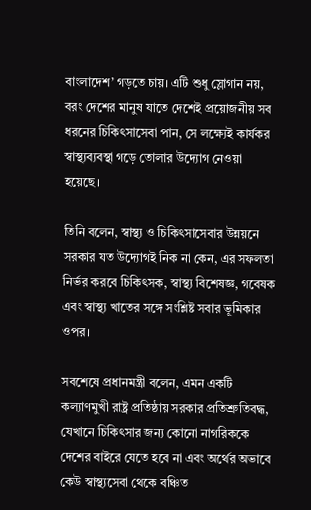বাংলাদেশ’ গড়তে চায়। এটি শুধু স্লোগান নয়, বরং দেশের মানুষ যাতে দেশেই প্রয়োজনীয় সব ধরনের চিকিৎসাসেবা পান, সে লক্ষ্যেই কার্যকর স্বাস্থ্যব্যবস্থা গড়ে তোলার উদ্যোগ নেওয়া হয়েছে।

তিনি বলেন, স্বাস্থ্য ও চিকিৎসাসেবার উন্নয়নে সরকার যত উদ্যোগই নিক না কেন, এর সফলতা নির্ভর করবে চিকিৎসক, স্বাস্থ্য বিশেষজ্ঞ, গবেষক এবং স্বাস্থ্য খাতের সঙ্গে সংশ্লিষ্ট সবার ভূমিকার ওপর।

সবশেষে প্রধানমন্ত্রী বলেন, এমন একটি কল্যাণমুখী রাষ্ট্র প্রতিষ্ঠায় সরকার প্রতিশ্রুতিবদ্ধ, যেখানে চিকিৎসার জন্য কোনো নাগরিককে দেশের বাইরে যেতে হবে না এবং অর্থের অভাবে কেউ স্বাস্থ্যসেবা থেকে বঞ্চিত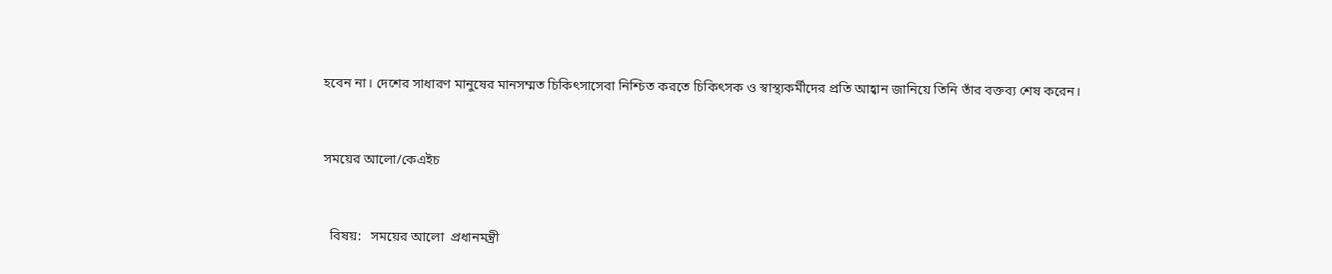হবেন না। দেশের সাধারণ মানুষের মানসম্মত চিকিৎসাসেবা নিশ্চিত করতে চিকিৎসক ও স্বাস্থ্যকর্মীদের প্রতি আহ্বান জানিয়ে তিনি তাঁর বক্তব্য শেষ করেন।


সময়ের আলো/কেএইচ


  বিষয়:   সময়ের আলো  প্রধানমন্ত্রী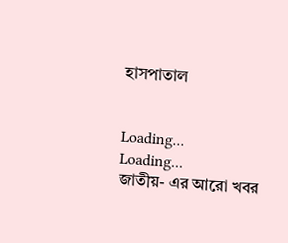হাসপাতাল


Loading...
Loading...
জাতীয়- এর আরো খবর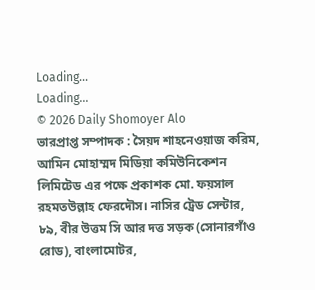Loading...
Loading...
© 2026 Daily Shomoyer Alo
ভারপ্রাপ্ত সম্পাদক : সৈয়দ শাহনেওয়াজ করিম, আমিন মোহাম্মদ মিডিয়া কমিউনিকেশন লিমিটেড এর পক্ষে প্রকাশক মো. ফয়সাল রহমতউল্লাহ ফেরদৌস। নাসির ট্রেড সেন্টার, ৮৯, বীর উত্তম সি আর দত্ত সড়ক (সোনারগাঁও রোড), বাংলামোটর,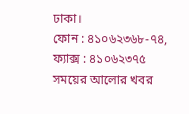ঢাকা।
ফোন : ৪১০৬২৩৬৮-৭৪, ফ্যাক্স : ৪১০৬২৩৭৫
সময়ের আলোর খবর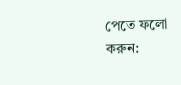পেতে ফলো করুন: